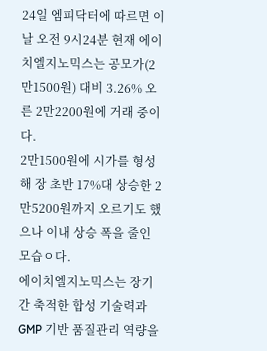24일 엠피닥터에 따르면 이날 오전 9시24분 현재 에이치엘지노믹스는 공모가(2만1500원) 대비 3.26% 오른 2만2200원에 거래 중이다.
2만1500원에 시가를 형성해 장 초반 17%대 상승한 2만5200원까지 오르기도 했으나 이내 상승 폭을 줄인 모습ㅇ다.
에이치엘지노믹스는 장기간 축적한 합성 기술력과 GMP 기반 품질관리 역량을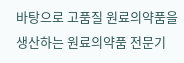바탕으로 고품질 원료의약품을 생산하는 원료의약품 전문기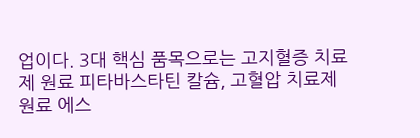업이다. 3대 핵심 품목으로는 고지혈증 치료제 원료 피타바스타틴 칼슘, 고혈압 치료제 원료 에스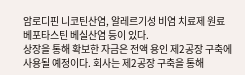암로디핀 니코틴산염, 알레르기성 비염 치료제 원료 베포타스틴 베실산염 등이 있다.
상장을 통해 확보한 자금은 전액 용인 제2공장 구축에 사용될 예정이다. 회사는 제2공장 구축을 통해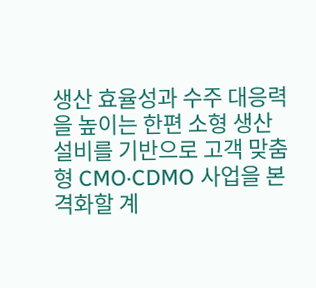생산 효율성과 수주 대응력을 높이는 한편 소형 생산설비를 기반으로 고객 맞춤형 CMO·CDMO 사업을 본격화할 계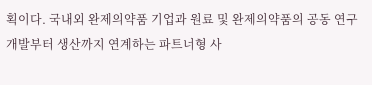획이다. 국내외 완제의약품 기업과 원료 및 완제의약품의 공동 연구개발부터 생산까지 연계하는 파트너형 사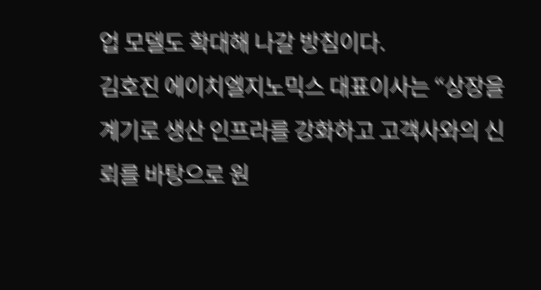업 모델도 확대해 나갈 방침이다.
김호진 에이치엘지노믹스 대표이사는 “상장을 계기로 생산 인프라를 강화하고 고객사와의 신뢰를 바탕으로 원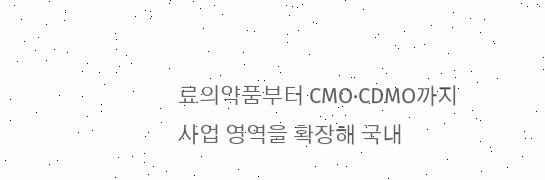료의약품부터 CMO·CDMO까지 사업 영역을 확장해 국내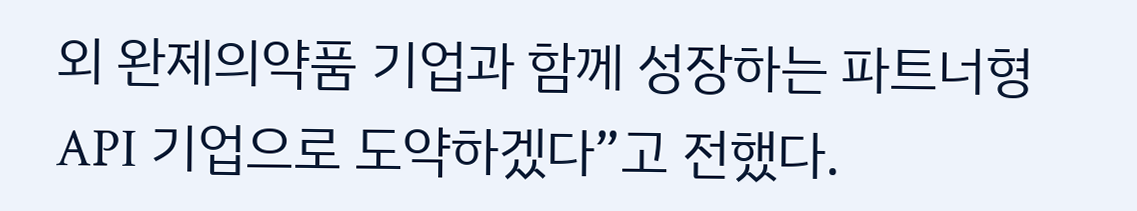외 완제의약품 기업과 함께 성장하는 파트너형 API 기업으로 도약하겠다”고 전했다.